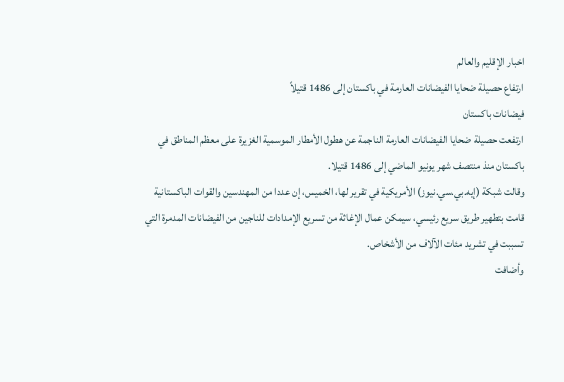اخبار الإقليم والعالم
ارتفاع حصيلة ضحايا الفيضانات العارمة في باكستان إلى 1486 قتيلاً
فيضانات باكستان
ارتفعت حصيلة ضحايا الفيضانات العارمة الناجمة عن هطول الأمطار الموسمية الغزيرة على معظم المناطق في باكستان منذ منتصف شهر يونيو الماضي إلى 1486 قتيلا.
وقالت شبكة (إيه.بي.سي.نيوز) الأمريكية في تقرير لها، الخميس، إن عددا من المهندسين والقوات الباكستانية قامت بتطهير طريق سريع رئيسي، سيمكن عمال الإغاثة من تسريع الإمدادات للناجين من الفيضانات المدمرة التي تسببت في تشريد مئات الآلاف من الأشخاص.
وأضافت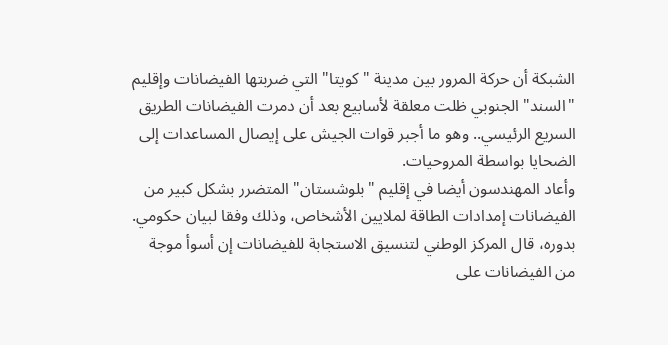الشبكة أن حركة المرور بين مدينة "كويتا" التي ضربتها الفيضانات وإقليم "السند" الجنوبي ظلت معلقة لأسابيع بعد أن دمرت الفيضانات الطريق السريع الرئيسي.. وهو ما أجبر قوات الجيش على إيصال المساعدات إلى الضحايا بواسطة المروحيات.
وأعاد المهندسون أيضا في إقليم "بلوشستان" المتضرر بشكل كبير من الفيضانات إمدادات الطاقة لملايين الأشخاص، وذلك وفقا لبيان حكومي.
بدوره، قال المركز الوطني لتنسيق الاستجابة للفيضانات إن أسوأ موجة من الفيضانات على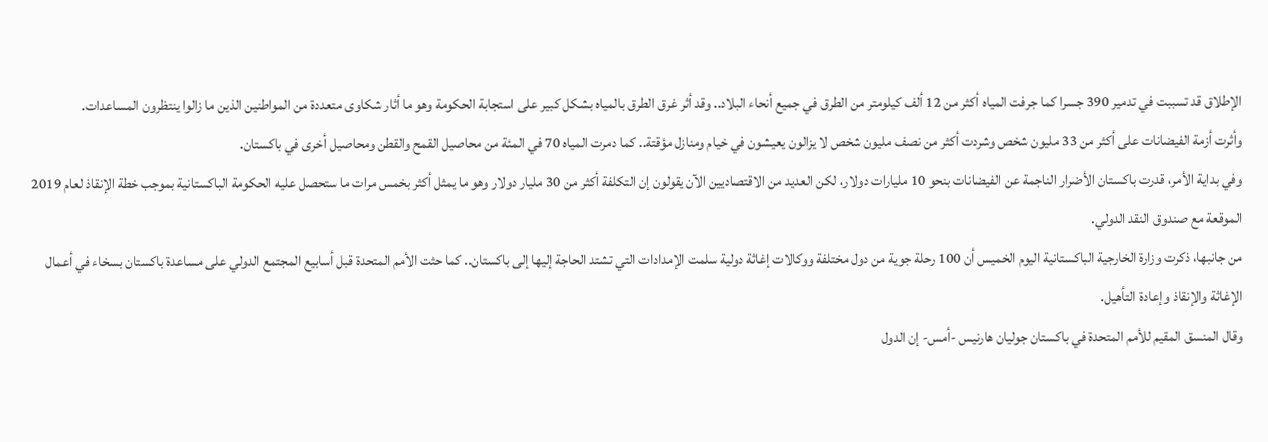الإطلاق قد تسببت في تدمير 390 جسرا كما جرفت المياه أكثر من 12 ألف كيلومتر من الطرق في جميع أنحاء البلاد.. وقد أثر غرق الطرق بالمياه بشكل كبير على استجابة الحكومة وهو ما أثار شكاوى متعددة من المواطنين الذين ما زالوا ينتظرون المساعدات.
وأثرت أزمة الفيضانات على أكثر من 33 مليون شخص وشردت أكثر من نصف مليون شخص لا يزالون يعيشون في خيام ومنازل مؤقتة.. كما دمرت المياه 70 في المئة من محاصيل القمح والقطن ومحاصيل أخرى في باكستان.
وفي بداية الأمر، قدرت باكستان الأضرار الناجمة عن الفيضانات بنحو 10 مليارات دولار، لكن العديد من الاقتصاديين الآن يقولون إن التكلفة أكثر من 30 مليار دولار وهو ما يمثل أكثر بخمس مرات ما ستحصل عليه الحكومة الباكستانية بموجب خطة الإنقاذ لعام 2019 الموقعة مع صندوق النقد الدولي.
من جانبها، ذكرت وزارة الخارجية الباكستانية اليوم الخميس أن 100 رحلة جوية من دول مختلفة ووكالات إغاثة دولية سلمت الإمدادات التي تشتد الحاجة إليها إلى باكستان.. كما حثت الأمم المتحدة قبل أسابيع المجتمع الدولي على مساعدة باكستان بسخاء في أعمال الإغاثة والإنقاذ وإعادة التأهيل.
وقال المنسق المقيم للأمم المتحدة في باكستان جوليان هارنيس -أمس- إن الدول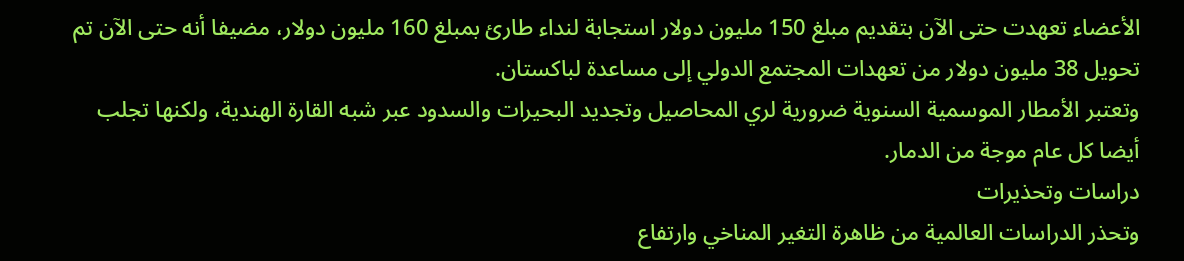الأعضاء تعهدت حتى الآن بتقديم مبلغ 150 مليون دولار استجابة لنداء طارئ بمبلغ 160 مليون دولار، مضيفا أنه حتى الآن تم تحويل 38 مليون دولار من تعهدات المجتمع الدولي إلى مساعدة لباكستان.
وتعتبر الأمطار الموسمية السنوية ضرورية لري المحاصيل وتجديد البحيرات والسدود عبر شبه القارة الهندية، ولكنها تجلب أيضا كل عام موجة من الدمار.
دراسات وتحذيرات
وتحذر الدراسات العالمية من ظاهرة التغير المناخي وارتفاع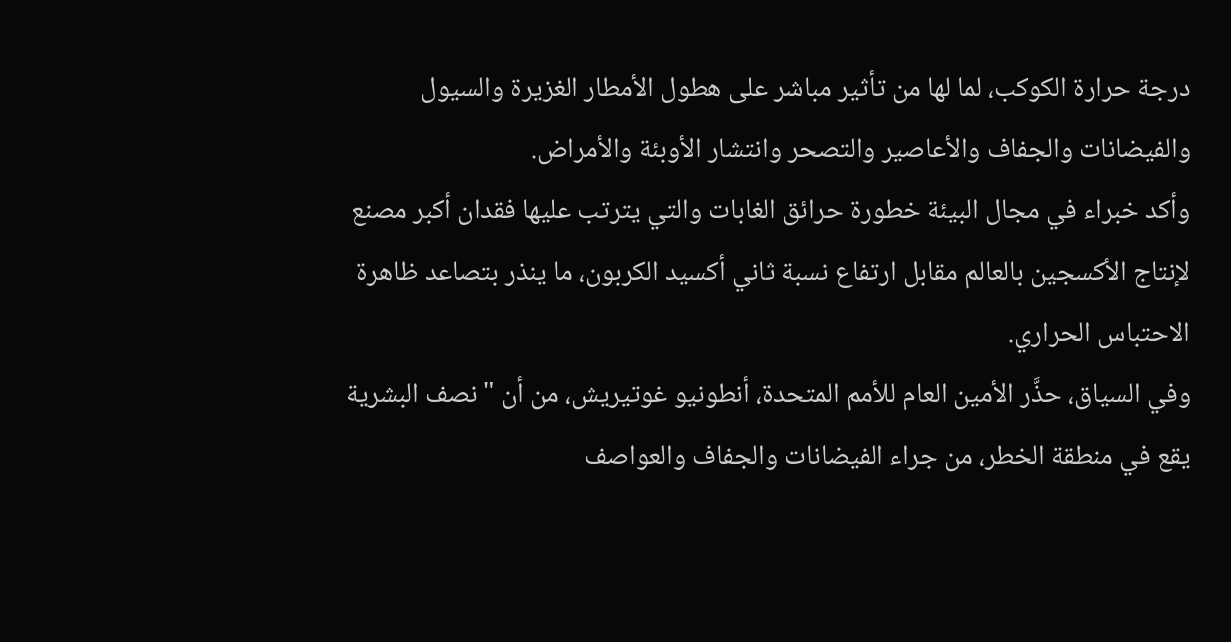درجة حرارة الكوكب، لما لها من تأثير مباشر على هطول الأمطار الغزيرة والسيول والفيضانات والجفاف والأعاصير والتصحر وانتشار الأوبئة والأمراض.
وأكد خبراء في مجال البيئة خطورة حرائق الغابات والتي يترتب عليها فقدان أكبر مصنع لإنتاج الأكسجين بالعالم مقابل ارتفاع نسبة ثاني أكسيد الكربون، ما ينذر بتصاعد ظاهرة الاحتباس الحراري.
وفي السياق، حذَّر الأمين العام للأمم المتحدة، أنطونيو غوتيريش، من أن "نصف البشرية يقع في منطقة الخطر، من جراء الفيضانات والجفاف والعواصف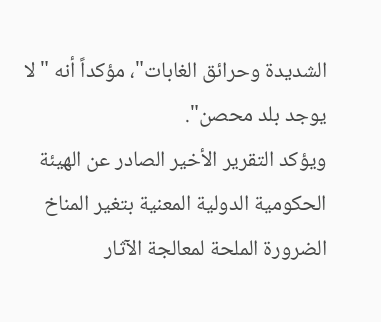الشديدة وحرائق الغابات"، مؤكداً أنه "لا يوجد بلد محصن".
ويؤكد التقرير الأخير الصادر عن الهيئة الحكومية الدولية المعنية بتغير المناخ الضرورة الملحة لمعالجة الآثار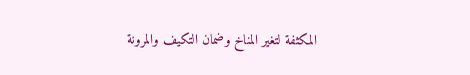المكثفة لتغير المناخ وضمان التكيف والمرونة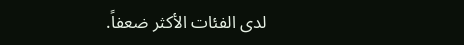لدى الفئات الأكثر ضعفاً.